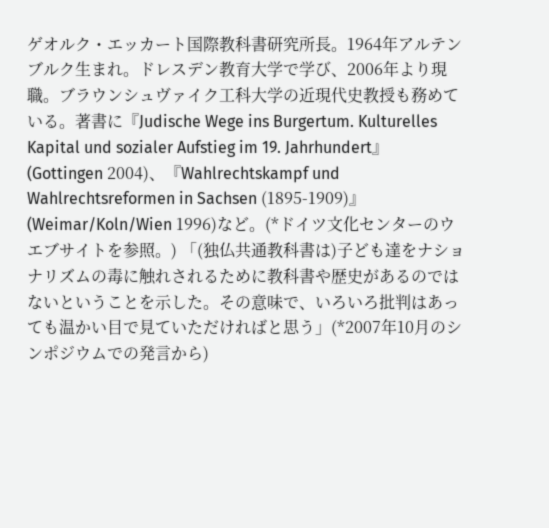ゲオルク・エッカート国際教科書研究所長。1964年アルテンブルク生まれ。ドレスデン教育大学で学び、2006年より現職。ブラウンシュヴァイク工科大学の近現代史教授も務めている。著書に『Judische Wege ins Burgertum. Kulturelles Kapital und sozialer Aufstieg im 19. Jahrhundert』(Gottingen 2004)、『Wahlrechtskampf und Wahlrechtsreformen in Sachsen (1895-1909)』(Weimar/Koln/Wien 1996)など。(*ドイツ文化センターのウエブサイトを参照。) 「(独仏共通教科書は)子ども達をナショナリズムの毒に触れされるために教科書や歴史があるのではないということを示した。その意味で、いろいろ批判はあっても温かい目で見ていただければと思う」(*2007年10月のシンポジウムでの発言から)